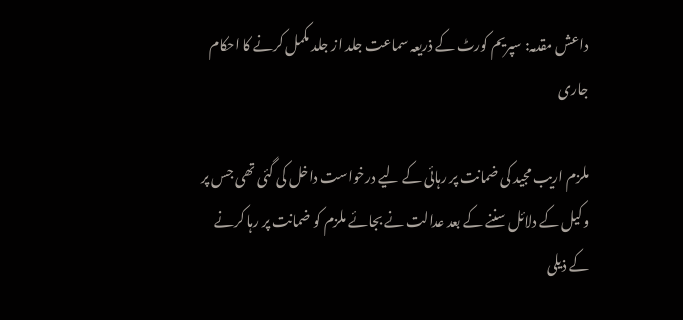داعش مقدمہ: سپریم کورٹ کے ذریعہ سماعت جلد از جلد مکمل کرنے کا احکام جاری

ملزم اریب مجید کی ضمانت پر رہائی کے لیے درخواست داخل کی گئی تھی جس پر وکیل کے دلائل سننے کے بعد عدالت نے بجائے ملزم کو ضمانت پر رہا کرنے کے ذیلی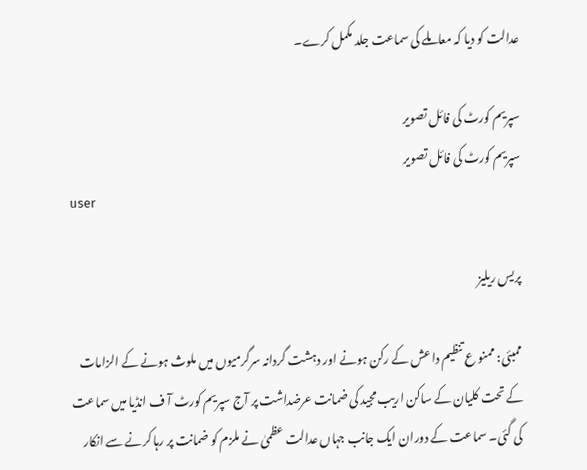عدالت کو دیا کہ معاملے کی سماعت جلد مکمل کرے۔

سپریم کورٹ کی فائل تصویر
سپریم کورٹ کی فائل تصویر
user

پریس ریلیز

ممبئی: ممنو ع تنظیم داعش کے رکن ہونے اور دہشت گردانہ سرگرمیوں میں ملوث ہونے کے الزامات کے تحت کلیان کے ساکن اریب مجید کی ضمانت عرضداشت پر آج سپریم کورٹ آ ف انڈیا میں سماعت کی گئی۔ سماعت کے دوران ایک جانب جہاں عدالت عظمیٰ نے ملزم کو ضمانت پر رہا کرنے سے انکار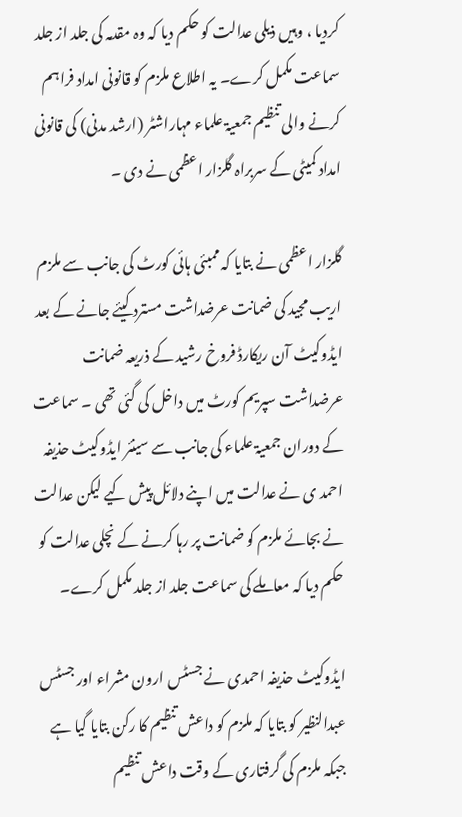کردیا ، وہیں ذیلی عدالت کو حکم دیا کہ وہ مقدمہ کی جلد از جلد سماعت مکمل کرے۔ یہ اطلاع ملزم کو قانونی امداد فراہم کرنے والی تنظیم جمعیۃ علماء مہاراشٹر (ارشد مدنی) کی قانونی امداد کمیٹی کے سربراہ گلزار اعظمی نے دی ۔

گلزار اعظمی نے بتایا کہ ممبئی ہائی کورٹ کی جانب سے ملزم اریب مجید کی ضمانت عرضداشت مسترد کیئے جانے کے بعد ایڈوکیٹ آن ریکارڈ فروخ رشید کے ذریعہ ضمانت عرضداشت سپریم کورٹ میں داخل کی گئی تھی ۔ سماعت کے دوران جمعیۃ علماء کی جانب سے سینئر ایڈوکیٹ حذیفہ احمد ی نے عدالت میں اپنے دلائل پیش کیے لیکن عدالت نے بجائے ملزم کو ضمانت پر رہا کرنے کے نچلی عدالت کو حکم دیا کہ معاملے کی سماعت جلد از جلد مکمل کرے۔

ایڈوکیٹ حذیفہ احمدی نے جسٹس ارون مشراء اور جسٹس عبدالنظیر کو بتایا کہ ملزم کو داعش تنظیم کا رکن بتایا گیا ہے جبکہ ملزم کی گرفتاری کے وقت داعش تنظیم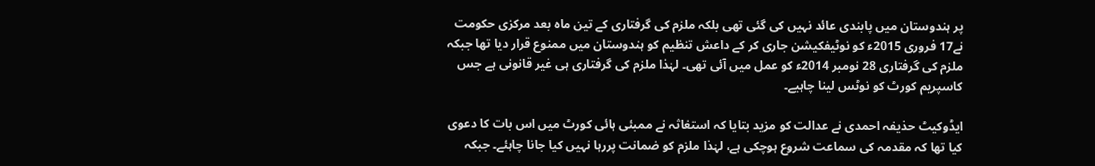پر ہندوستان میں پابندی عائد نہیں کی گئی تھی بلکہ ملزم کی گرفتاری کے تین ماہ بعد مرکزی حکومت نے17 فروری 2015ء کو نوٹیفکیشن جاری کر کے داعش تنظیم کو ہندوستان میں ممنوع قرار دیا تھا جبکہ ملزم کی گرفتاری 28 نومبر 2014ء کو عمل میں آئی تھی۔ لہٰذا ملزم کی گرفتاری ہی غیر قانونی ہے جس کاسپریم کورٹ کو نوٹس لینا چاہیے۔

ایڈوکیٹ حذیفہ احمدی نے عدالت کو مزید بتایا کہ استغاثہ نے ممبئی ہائی کورٹ میں اس بات کا دعوی کیا تھا کہ مقدمہ کی سماعت شروع ہوچکی ہے، لہٰذا ملزم کو ضمانت پررہا نہیں کیا جانا چاہئے۔ جبکہ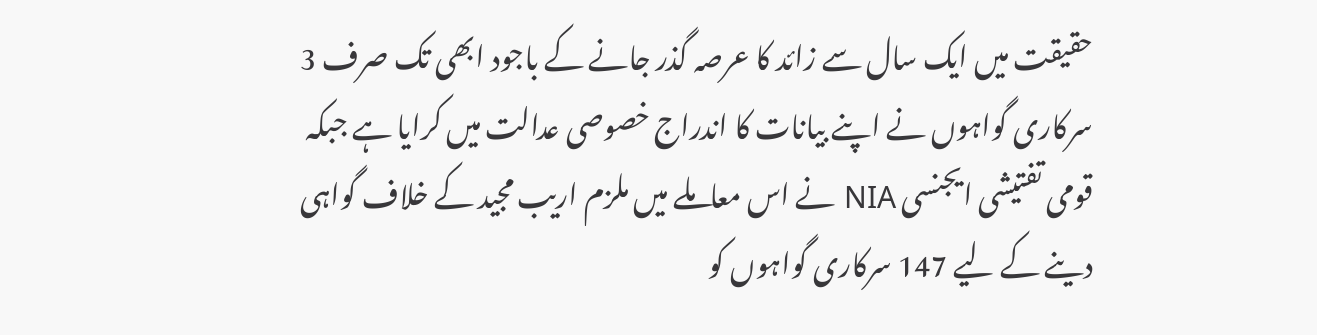حقیقت میں ایک سال سے زائد کا عرصہ گذر جانے کے باجود ابھی تک صرف 3 سرکاری گواہوں نے اپنے بیانات کا اندراج خصوصی عدالت میں کرایا ہے جبکہ قومی تفتیشی ایجنسی NIA نے اس معاملے میں ملزم اریب مجید کے خلاف گواہی دینے کے لیے 147 سرکاری گواہوں کو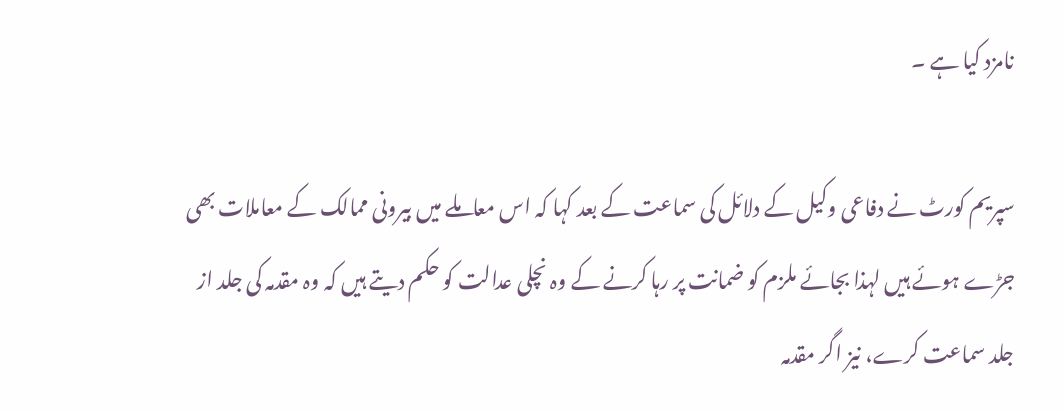نامزد کیا ہے ۔

سپریم کورٹ نے دفاعی وکیل کے دلائل کی سماعت کے بعد کہا کہ اس معاملے میں بیرونی ممالک کے معاملات بھی جڑے ہوئے ہیں لہذا بجائے ملزم کو ضمانت پر رہا کرنے کے وہ نچلی عدالت کو حکم دیتے ہیں کہ وہ مقدمہ کی جلد از جلد سماعت کرے، نیز اگر مقدمہ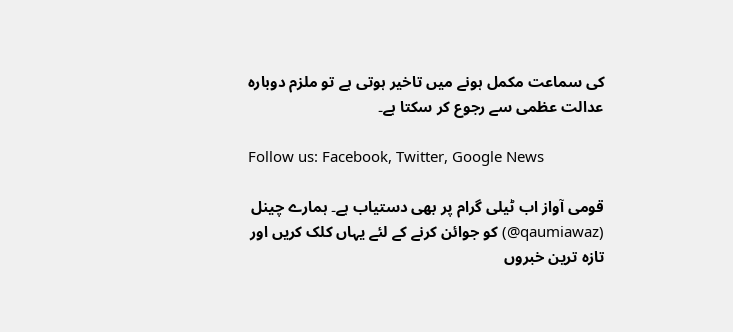کی سماعت مکمل ہونے میں تاخیر ہوتی ہے تو ملزم دوبارہ عدالت عظمی سے رجوع کر سکتا ہے۔

Follow us: Facebook, Twitter, Google News

قومی آواز اب ٹیلی گرام پر بھی دستیاب ہے۔ ہمارے چینل (qaumiawaz@) کو جوائن کرنے کے لئے یہاں کلک کریں اور تازہ ترین خبروں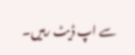سے اپ ڈیٹ رہیں۔